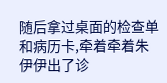随后拿过桌面的检查单和病历卡,牵着牵着朱伊伊出了诊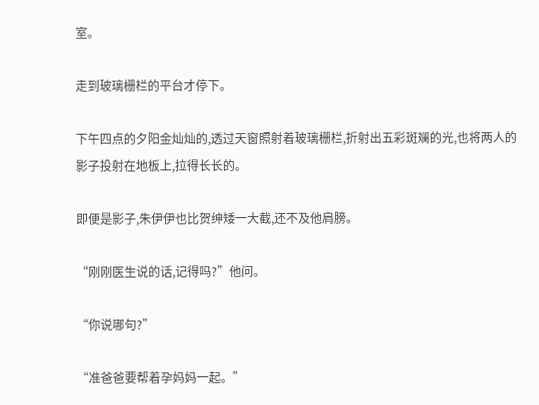室。

走到玻璃栅栏的平台才停下。

下午四点的夕阳金灿灿的,透过天窗照射着玻璃栅栏,折射出五彩斑斓的光,也将两人的影子投射在地板上,拉得长长的。

即便是影子,朱伊伊也比贺绅矮一大截,还不及他肩膀。

“刚刚医生说的话,记得吗?”他问。

“你说哪句?”

“准爸爸要帮着孕妈妈一起。”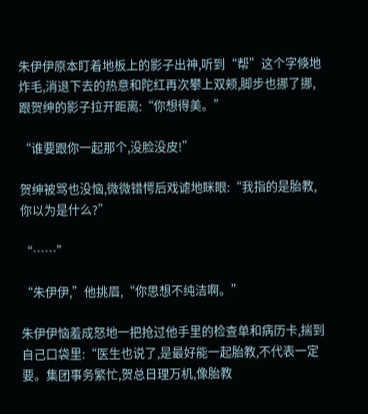朱伊伊原本盯着地板上的影子出神,听到“帮”这个字倏地炸毛,消退下去的热意和陀红再次攀上双颊,脚步也挪了挪,跟贺绅的影子拉开距离:“你想得美。”

“谁要跟你一起那个,没脸没皮!”

贺绅被骂也没恼,微微错愕后戏谑地眯眼:“我指的是胎教,你以为是什么?”

“……”

“朱伊伊,”他挑眉,“你思想不纯洁啊。”

朱伊伊恼羞成怒地一把抢过他手里的检查单和病历卡,揣到自己口袋里:“医生也说了,是最好能一起胎教,不代表一定要。集团事务繁忙,贺总日理万机,像胎教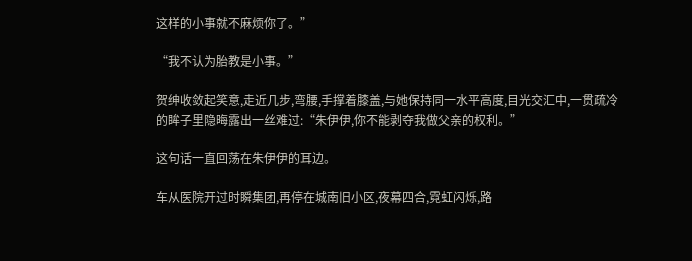这样的小事就不麻烦你了。”

“我不认为胎教是小事。”

贺绅收敛起笑意,走近几步,弯腰,手撑着膝盖,与她保持同一水平高度,目光交汇中,一贯疏冷的眸子里隐晦露出一丝难过:“朱伊伊,你不能剥夺我做父亲的权利。”

这句话一直回荡在朱伊伊的耳边。

车从医院开过时瞬集团,再停在城南旧小区,夜幕四合,霓虹闪烁,路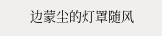边蒙尘的灯罩随风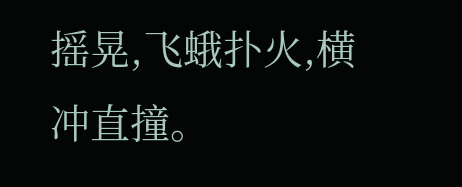摇晃,飞蛾扑火,横冲直撞。